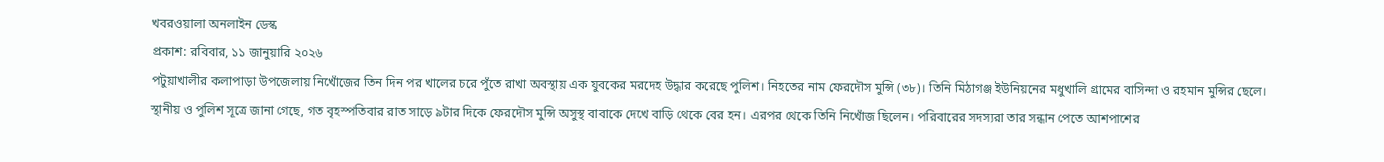খবরওয়ালা অনলাইন ডেস্ক
প্রকাশ: রবিবার, ১১ জানুয়ারি ২০২৬
পটুয়াখালীর কলাপাড়া উপজেলায় নিখোঁজের তিন দিন পর খালের চরে পুঁতে রাখা অবস্থায় এক যুবকের মরদেহ উদ্ধার করেছে পুলিশ। নিহতের নাম ফেরদৌস মুন্সি (৩৮)। তিনি মিঠাগঞ্জ ইউনিয়নের মধুখালি গ্রামের বাসিন্দা ও রহমান মুন্সির ছেলে।
স্থানীয় ও পুলিশ সূত্রে জানা গেছে, গত বৃহস্পতিবার রাত সাড়ে ৯টার দিকে ফেরদৌস মুন্সি অসুস্থ বাবাকে দেখে বাড়ি থেকে বের হন। এরপর থেকে তিনি নিখোঁজ ছিলেন। পরিবারের সদস্যরা তার সন্ধান পেতে আশপাশের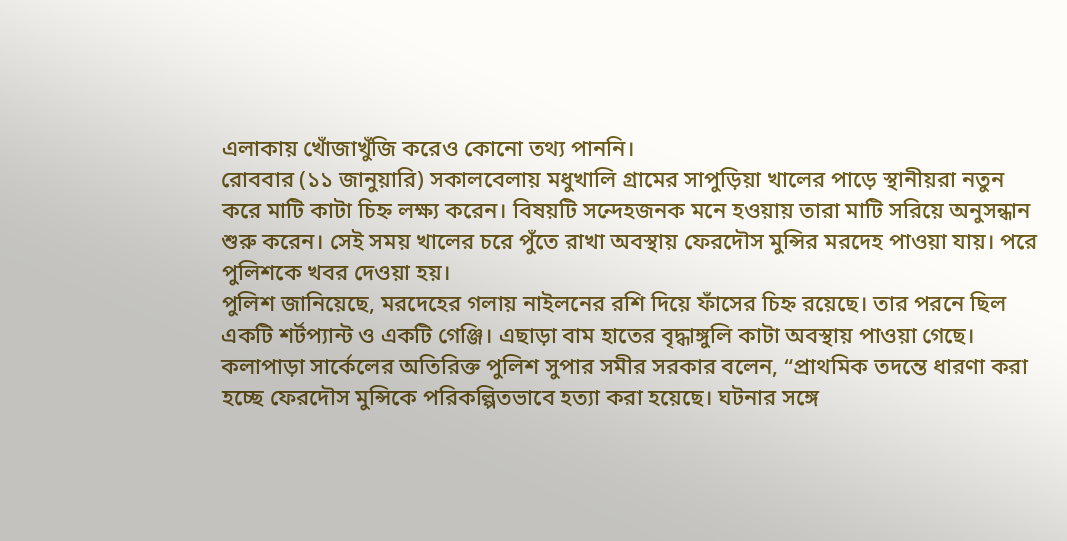এলাকায় খোঁজাখুঁজি করেও কোনো তথ্য পাননি।
রোববার (১১ জানুয়ারি) সকালবেলায় মধুখালি গ্রামের সাপুড়িয়া খালের পাড়ে স্থানীয়রা নতুন করে মাটি কাটা চিহ্ন লক্ষ্য করেন। বিষয়টি সন্দেহজনক মনে হওয়ায় তারা মাটি সরিয়ে অনুসন্ধান শুরু করেন। সেই সময় খালের চরে পুঁতে রাখা অবস্থায় ফেরদৌস মুন্সির মরদেহ পাওয়া যায়। পরে পুলিশকে খবর দেওয়া হয়।
পুলিশ জানিয়েছে, মরদেহের গলায় নাইলনের রশি দিয়ে ফাঁসের চিহ্ন রয়েছে। তার পরনে ছিল একটি শর্টপ্যান্ট ও একটি গেঞ্জি। এছাড়া বাম হাতের বৃদ্ধাঙ্গুলি কাটা অবস্থায় পাওয়া গেছে।
কলাপাড়া সার্কেলের অতিরিক্ত পুলিশ সুপার সমীর সরকার বলেন, “প্রাথমিক তদন্তে ধারণা করা হচ্ছে ফেরদৌস মুন্সিকে পরিকল্পিতভাবে হত্যা করা হয়েছে। ঘটনার সঙ্গে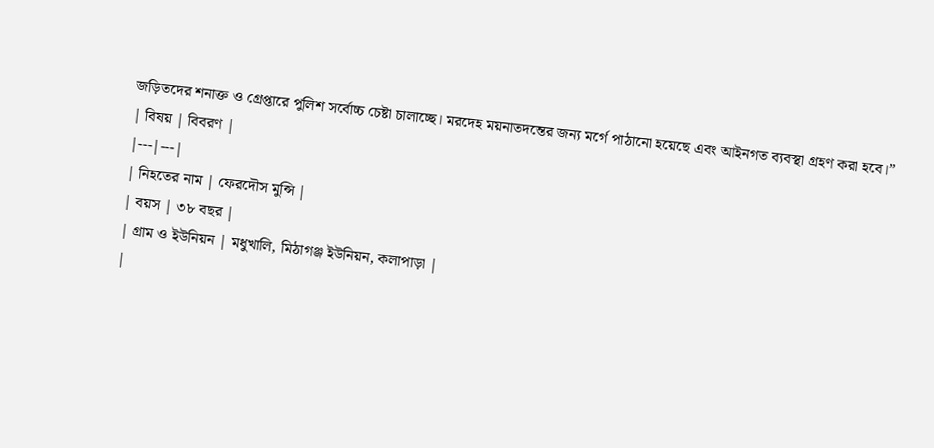জড়িতদের শনাক্ত ও গ্রেপ্তারে পুলিশ সর্বোচ্চ চেষ্টা চালাচ্ছে। মরদেহ ময়নাতদন্তের জন্য মর্গে পাঠানো হয়েছে এবং আইনগত ব্যবস্থা গ্রহণ করা হবে।”
| বিষয় | বিবরণ |
|---|---|
| নিহতের নাম | ফেরদৌস মুন্সি |
| বয়স | ৩৮ বছর |
| গ্রাম ও ইউনিয়ন | মধুখালি, মিঠাগঞ্জ ইউনিয়ন, কলাপাড়া |
|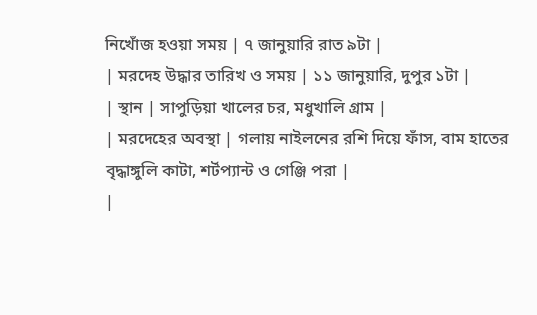নিখোঁজ হওয়া সময় | ৭ জানুয়ারি রাত ৯টা |
| মরদেহ উদ্ধার তারিখ ও সময় | ১১ জানুয়ারি, দুপুর ১টা |
| স্থান | সাপুড়িয়া খালের চর, মধুখালি গ্রাম |
| মরদেহের অবস্থা | গলায় নাইলনের রশি দিয়ে ফাঁস, বাম হাতের বৃদ্ধাঙ্গুলি কাটা, শর্টপ্যান্ট ও গেঞ্জি পরা |
|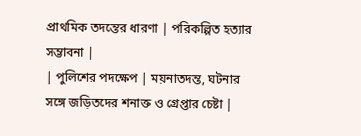প্রাথমিক তদন্তের ধারণা | পরিকল্পিত হত্যার সম্ভাবনা |
| পুলিশের পদক্ষেপ | ময়নাতদন্ত, ঘটনার সঙ্গে জড়িতদের শনাক্ত ও গ্রেপ্তার চেষ্টা |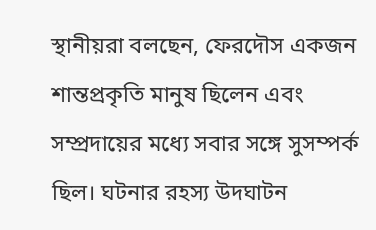স্থানীয়রা বলছেন, ফেরদৌস একজন শান্তপ্রকৃতি মানুষ ছিলেন এবং সম্প্রদায়ের মধ্যে সবার সঙ্গে সুসম্পর্ক ছিল। ঘটনার রহস্য উদঘাটন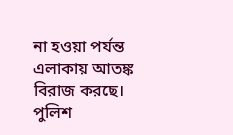না হওয়া পর্যন্ত এলাকায় আতঙ্ক বিরাজ করছে। পুলিশ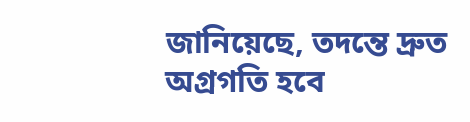জানিয়েছে, তদন্তে দ্রুত অগ্রগতি হবে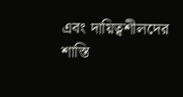এবং দায়িত্বশীলদের শাস্তি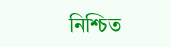নিশ্চিত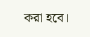করা হবে।